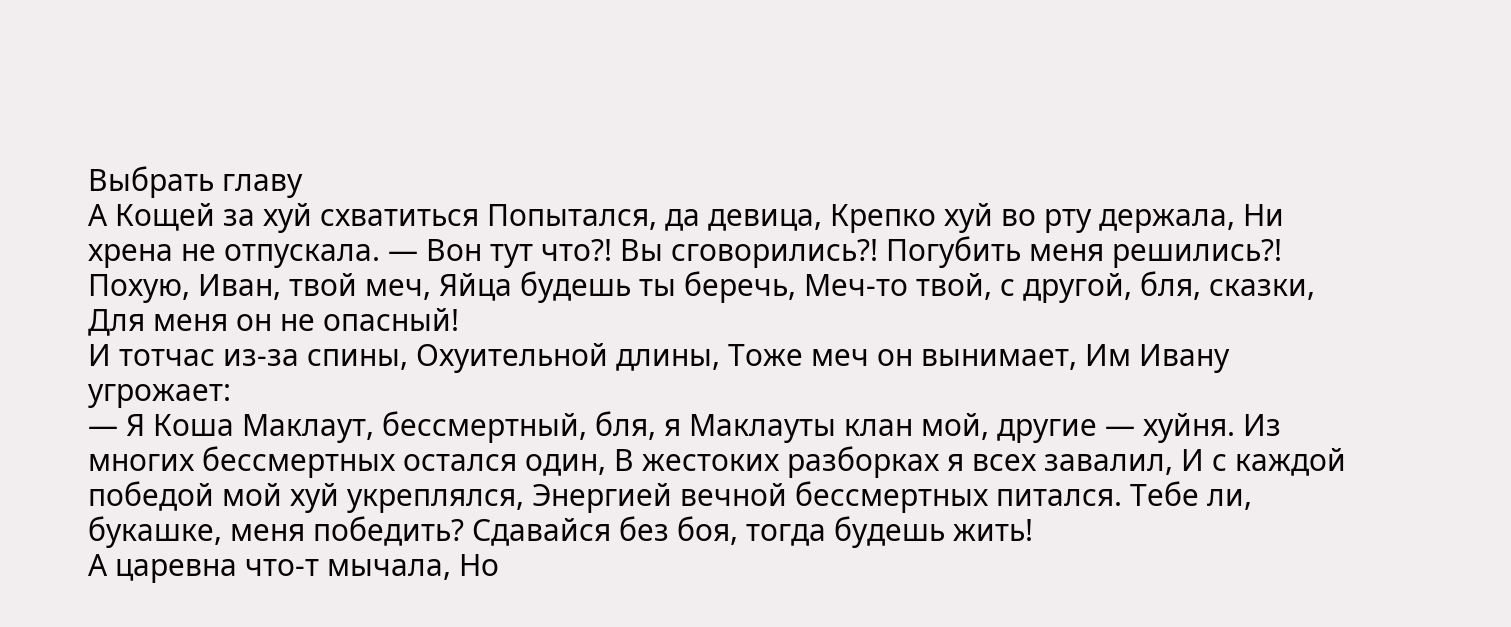Выбрать главу
А Кощей за хуй схватиться Попытался, да девица, Крепко хуй во рту держала, Ни хрена не отпускала. — Вон тут что?! Вы сговорились?! Погубить меня решились?! Похую, Иван, твой меч, Яйца будешь ты беречь, Меч-то твой, с другой, бля, сказки, Для меня он не опасный!
И тотчас из-за спины, Охуительной длины, Тоже меч он вынимает, Им Ивану угрожает:
— Я Коша Маклаут, бессмертный, бля, я Маклауты клан мой, другие — хуйня. Из многих бессмертных остался один, В жестоких разборках я всех завалил, И с каждой победой мой хуй укреплялся, Энергией вечной бессмертных питался. Тебе ли, букашке, меня победить? Сдавайся без боя, тогда будешь жить!
А царевна что-т мычала, Но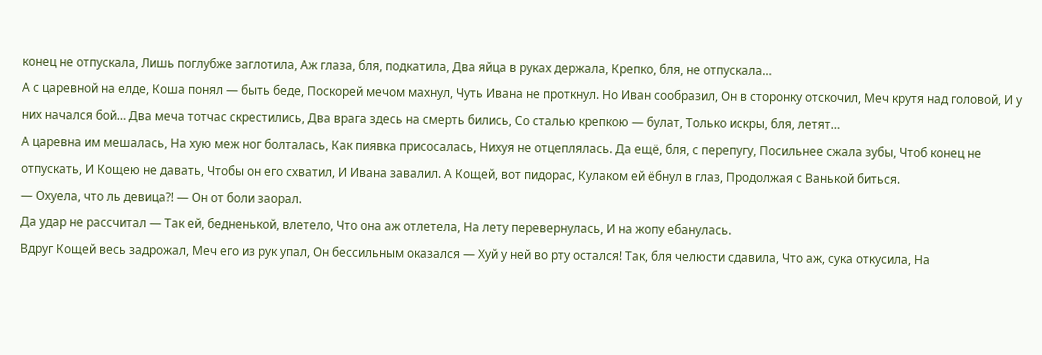конец не отпускала, Лишь поглубже заглотила, Аж глаза, бля, подкатила, Два яйца в руках держала, Крепко, бля, не отпускала…
А с царевной на елде, Коша понял — быть беде, Поскорей мечом махнул, Чуть Ивана не проткнул. Но Иван сообразил, Он в сторонку отскочил, Меч крутя над головой, И у них начался бой… Два меча тотчас скрестились, Два врага здесь на смерть бились, Со сталью крепкою — булат, Только искры, бля, летят…
А царевна им мешалась, На хую меж ног болталась, Как пиявка присосалась, Нихуя не отцеплялась. Да ещё, бля, с перепугу, Посильнее сжала зубы, Чтоб конец не отпускать, И Кощею не давать, Чтобы он его схватил, И Ивана завалил. А Кощей, вот пидорас, Кулаком ей ёбнул в глаз, Продолжая с Ванькой биться.
— Охуела, что ль девица?! — Он от боли заорал.
Да удар не рассчитал — Так ей, бедненькой, влетело, Что она аж отлетела, На лету перевернулась, И на жопу ебанулась.
Вдруг Кощей весь задрожал, Меч его из рук упал, Он бессильным оказался — Хуй у ней во рту остался! Так, бля челюсти сдавила, Что аж, сука откусила, На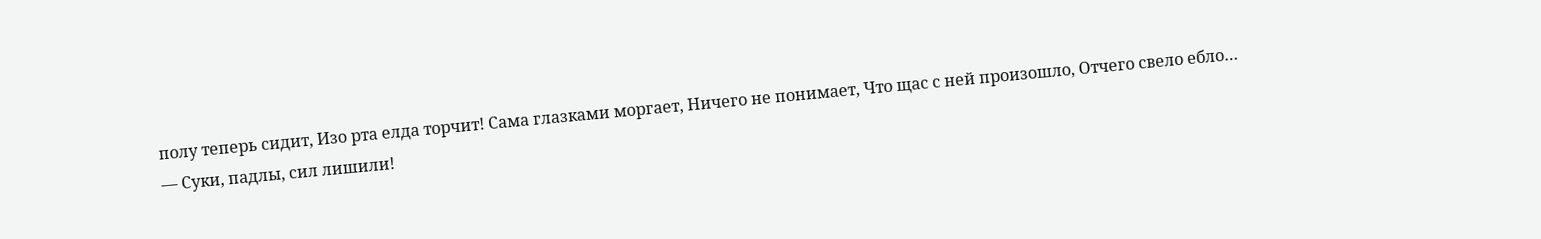полу теперь сидит, Изо рта елда торчит! Сама глазками моргает, Ничего не понимает, Что щас с ней произошло, Отчего свело ебло…
— Суки, падлы, сил лишили!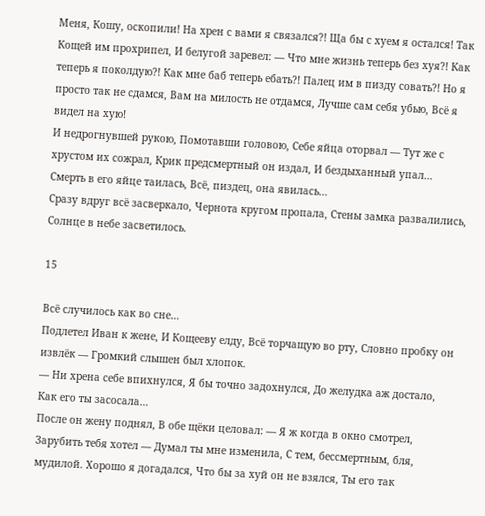Меня, Кошу, оскопили! На хрен с вами я связался?! Ща бы с хуем я остался! Так Кощей им прохрипел, И белугой заревел: — Что мне жизнь теперь без хуя?! Как теперь я поколдую?! Как мне баб теперь ебать?! Палец им в пизду совать?! Но я просто так не сдамся, Вам на милость не отдамся, Лучше сам себя убью, Всё я видел на хую!
И недрогнувшей рукою, Помотавши головою, Себе яйца оторвал — Тут же с хрустом их сожрал, Крик предсмертный он издал, И бездыханный упал…
Смерть в его яйце таилась, Всё, пиздец, она явилась…
Сразу вдруг всё засверкало, Чернота кругом пропала, Стены замка развалились, Солнце в небе засветилось.

15

Всё случилось как во сне…
Подлетел Иван к жене, И Кощееву елду, Всё торчащую во рту, Словно пробку он извлёк — Громкий слышен был хлопок.
— Ни хрена себе впихнулся, Я бы точно задохнулся, До желудка аж достало, Как его ты засосала…
После он жену поднял, В обе щёки целовал: — Я ж когда в окно смотрел, Зарубить тебя хотел — Думал ты мне изменила, С тем, бессмертным, бля, мудилой. Хорошо я догадался, Что бы за хуй он не взялся, Ты его так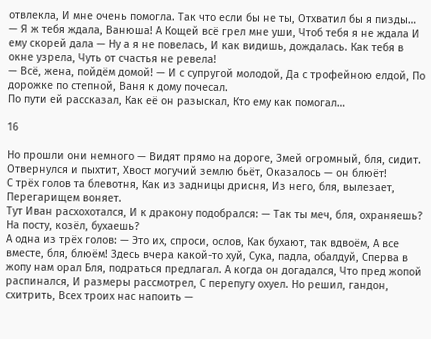отвлекла, И мне очень помогла. Так что если бы не ты, Отхватил бы я пизды…
— Я ж тебя ждала, Ванюша! А Кощей всё грел мне уши, Чтоб тебя я не ждала И ему скорей дала — Ну а я не повелась, И как видишь, дождалась. Как тебя в окне узрела, Чуть от счастья не ревела!
— Всё, жена, пойдём домой! — И с супругой молодой, Да с трофейною елдой, По дорожке по степной, Ваня к дому почесал.
По пути ей рассказал, Как её он разыскал, Кто ему как помогал…

16

Но прошли они немного — Видят прямо на дороге, Змей огромный, бля, сидит. Отвернулся и пыхтит, Хвост могучий землю бьёт, Оказалось — он блюёт!
С трёх голов та блевотня, Как из задницы дрисня, Из него, бля, вылезает, Перегарищем воняет.
Тут Иван расхохотался, И к дракону подобрался: — Так ты меч, бля, охраняешь? На посту, козёл, бухаешь?
А одна из трёх голов: — Это их, спроси, ослов, Как бухают, так вдвоём, А все вместе, бля, блюём! Здесь вчера какой-то хуй, Сука, падла, обалдуй, Сперва в жопу нам орал Бля, подраться предлагал. А когда он догадался, Что пред жопой распинался, И размеры рассмотрел, С перепугу охуел. Но решил, гандон, схитрить, Всех троих нас напоить —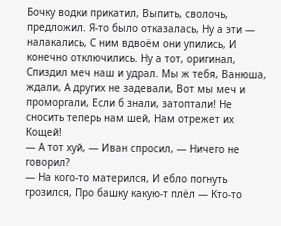Бочку водки прикатил, Выпить, сволочь, предложил. Я-то было отказалась, Ну а эти — налакались, С ним вдвоём они упились, И конечно отключились. Ну а тот, оригинал, Спиздил меч наш и удрал. Мы ж тебя, Ванюша, ждали, А других не задевали, Вот мы меч и проморгали, Если б знали, затоптали! Не сносить теперь нам шей, Нам отрежет их Кощей!
— А тот хуй, — Иван спросил, — Ничего не говорил?
— На кого-то матерился, И ебло погнуть грозился, Про башку какую-т плёл — Кто-то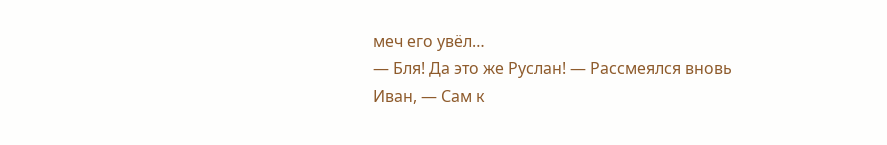меч его увёл…
— Бля! Да это же Руслан! — Рассмеялся вновь Иван, — Сам к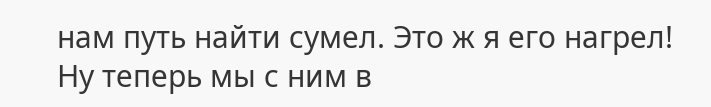нам путь найти сумел. Это ж я его нагрел! Ну теперь мы с ним в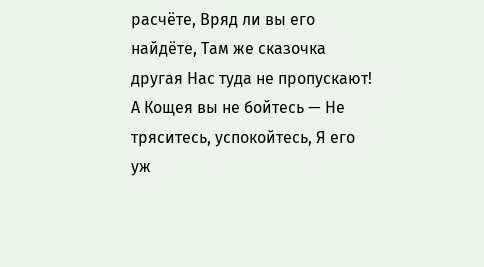расчёте, Вряд ли вы его найдёте, Там же сказочка другая Нас туда не пропускают! А Кощея вы не бойтесь — Не тряситесь, успокойтесь, Я его уж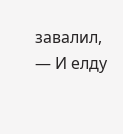завалил, — И елду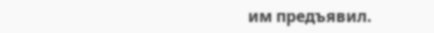им предъявил.